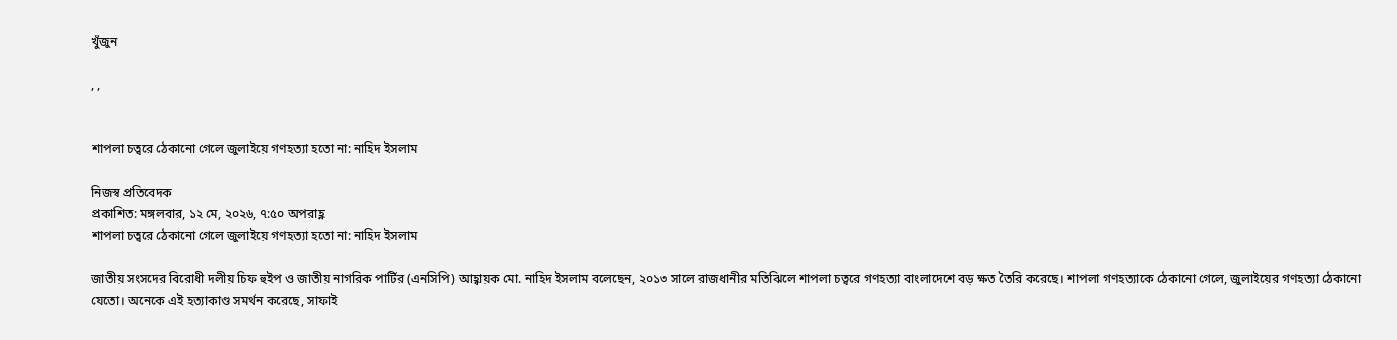খুঁজুন

, ,


শাপলা চত্বরে ঠেকানো গেলে জুলাইয়ে গণহত্যা হতো না: নাহিদ ইসলাম

নিজস্ব প্রতিবেদক
প্রকাশিত: মঙ্গলবার, ১২ মে, ২০২৬, ৭:৫০ অপরাহ্ণ
শাপলা চত্বরে ঠেকানো গেলে জুলাইয়ে গণহত্যা হতো না: নাহিদ ইসলাম

জাতীয় সংসদের বিরোধী দলীয় চিফ হুইপ ও জাতীয় নাগরিক পার্টির (এনসিপি) আহ্বায়ক মো. নাহিদ ইসলাম বলেছেন, ২০১৩ সালে রাজধানীর মতিঝিলে শাপলা চত্বরে গণহত্যা বাংলাদেশে বড় ক্ষত তৈরি করেছে। শাপলা গণহত্যাকে ঠেকানো গেলে, জুলাইয়ের গণহত্যা ঠেকানো যেতো। অনেকে এই হত্যাকাণ্ড সমর্থন করেছে, সাফাই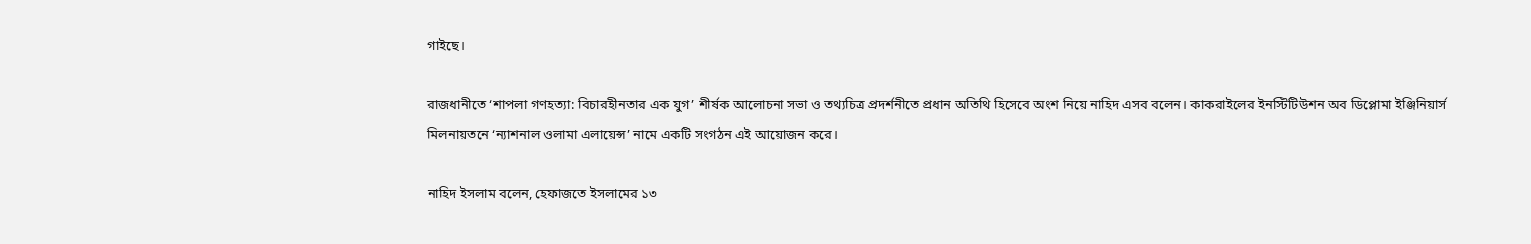গাইছে।

রাজধানীতে ‘শাপলা গণহত্যা: বিচারহীনতার এক যুগ’ শীর্ষক আলোচনা সভা ও তথ্যচিত্র প্রদর্শনীতে প্রধান অতিথি হিসেবে অংশ নিয়ে নাহিদ এসব বলেন। কাকরাইলের ইনস্টিটিউশন অব ডিপ্লোমা ইঞ্জিনিয়ার্স মিলনায়তনে ‘ন্যাশনাল ওলামা এলায়েন্স’ নামে একটি সংগঠন এই আয়োজন করে।

নাহিদ ইসলাম বলেন, হেফাজতে ইসলামের ১৩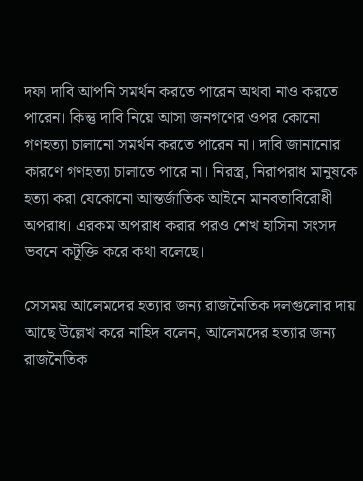দফা দাবি আপনি সমর্থন করতে পারেন অথবা নাও করতে পারেন। কিন্তু দাবি নিয়ে আসা জনগণের ওপর কোনো গণহত্যা চালানো সমর্থন করতে পারেন না। দাবি জানানোর কারণে গণহত্যা চালাতে পারে না। নিরস্ত্র, নিরাপরাধ মানুষকে হত্যা করা যেকোনো আন্তর্জাতিক আইনে মানবতাবিরোধী অপরাধ। এরকম অপরাধ করার পরও শেখ হাসিনা সংসদ ভবনে কটূক্তি করে কথা বলেছে।

সেসময় আলেমদের হত্যার জন্য রাজনৈতিক দলগুলোর দায় আছে উল্লেখ করে নাহিদ বলেন, আলেমদের হত্যার জন্য রাজনৈতিক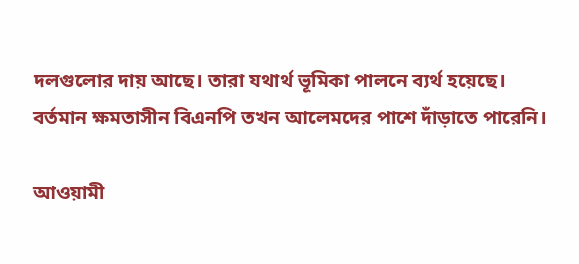দলগুলোর দায় আছে। তারা যথার্থ ভূমিকা পালনে ব্যর্থ হয়েছে। বর্তমান ক্ষমতাসীন বিএনপি তখন আলেমদের পাশে দাঁড়াতে পারেনি।

আওয়ামী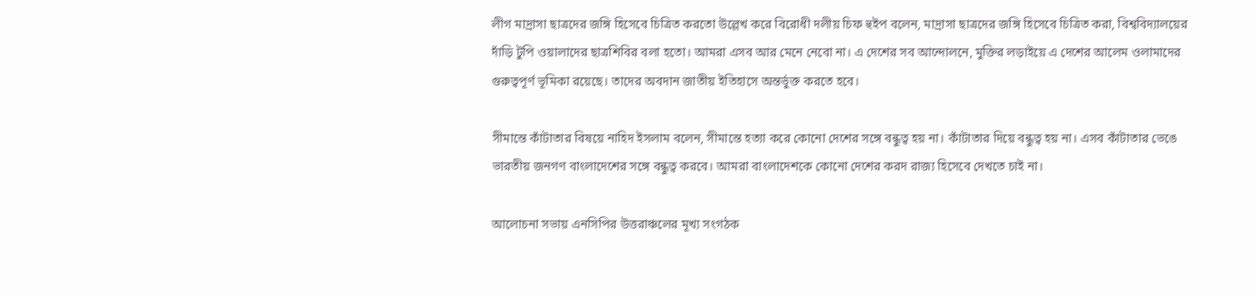লীগ মাদ্রাসা ছাত্রদের জঙ্গি হিসেবে চিত্রিত করতো উল্লেখ করে বিরোধী দলীয় চিফ হুইপ বলেন, মাদ্রাসা ছাত্রদের জঙ্গি হিসেবে চিত্রিত করা, বিশ্ববিদ্যালয়ের দাঁড়ি টুপি ওয়ালাদের ছাত্রশিবির বলা হতো। আমরা এসব আর মেনে নেবো না। এ দেশের সব আন্দোলনে, মুক্তির লড়াইয়ে এ দেশের আলেম ওলামাদের গুরুত্বপূর্ণ ভূমিকা রয়েছে। তাদের অবদান জাতীয় ইতিহাসে অন্তর্ভুক্ত করতে হবে।

সীমান্তে কাঁটাতার বিষয়ে নাহিদ ইসলাম বলেন, সীমান্তে হত্যা করে কোনো দেশের সঙ্গে বন্ধুত্ব হয় না। কাঁটাতার দিয়ে বন্ধুত্ব হয় না। এসব কাঁটাতার ভেঙে ভারতীয় জনগণ বাংলাদেশের সঙ্গে বন্ধুত্ব করবে। আমরা বাংলাদেশকে কোনো দেশের করদ রাজ্য হিসেবে দেখতে চাই না।

আলোচনা সভায় এনসিপির উত্তরাঞ্চলের মূখ্য সংগঠক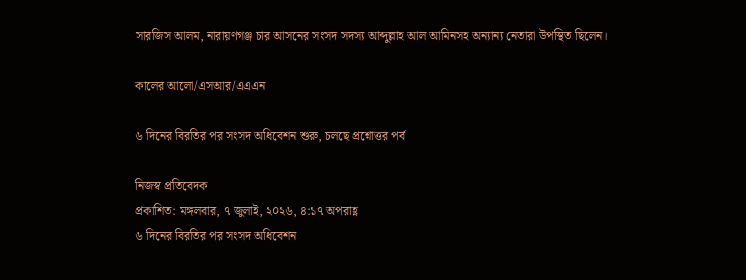সারজিস আলম, নারায়ণগঞ্জ চার আসনের সংসদ সদস্য আব্দুল্লাহ আল আমিনসহ অন্যান্য নেতারা উপস্থিত ছিলেন।

কালের আলো/এসআর/এএএন

৬ দিনের বিরতির পর সংসদ অধিবেশন শুরু, চলছে প্রশ্নোত্তর পর্ব

নিজস্ব প্রতিবেদক
প্রকাশিত: মঙ্গলবার, ৭ জুলাই, ২০২৬, ৪:১৭ অপরাহ্ণ
৬ দিনের বিরতির পর সংসদ অধিবেশন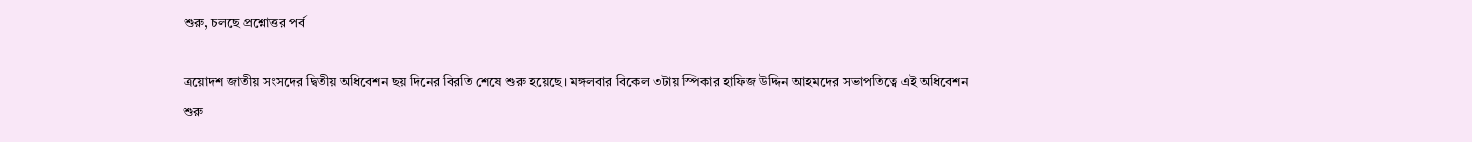শুরু, চলছে প্রশ্নোত্তর পর্ব

ত্রয়োদশ জাতীয় সংসদের দ্বিতীয় অধিবেশন ছয় দিনের বিরতি শেষে শুরু হয়েছে। মঙ্গলবার বিকেল ৩টায় স্পিকার হাফিজ উদ্দিন আহমদের সভাপতিত্বে এই অধিবেশন শুরু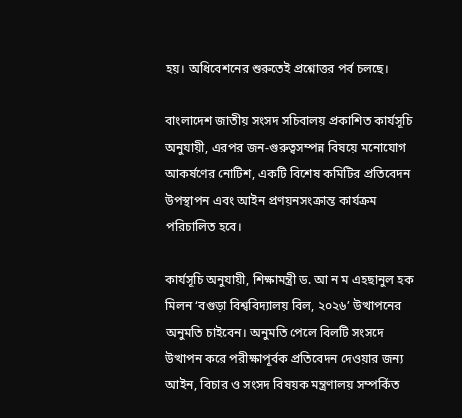হয়। অধিবেশনের শুরুতেই প্রশ্নোত্তর পর্ব চলছে।

বাংলাদেশ জাতীয় সংসদ সচিবালয় প্রকাশিত কার্যসূচি অনুযায়ী, এরপর জন-গুরুত্বসম্পন্ন বিষয়ে মনোযোগ আকর্ষণের নোটিশ, একটি বিশেষ কমিটির প্রতিবেদন উপস্থাপন এবং আইন প্রণয়নসংক্রান্ত কার্যক্রম পরিচালিত হবে।

কার্যসূচি অনুযায়ী, শিক্ষামন্ত্রী ড. আ ন ম এহছানুল হক মিলন ‘বগুড়া বিশ্ববিদ্যালয় বিল, ২০২৬’ উত্থাপনের অনুমতি চাইবেন। অনুমতি পেলে বিলটি সংসদে উত্থাপন করে পরীক্ষাপূর্বক প্রতিবেদন দেওয়ার জন্য আইন, বিচার ও সংসদ বিষয়ক মন্ত্রণালয় সম্পর্কিত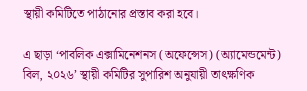স্থায়ী কমিটিতে পাঠানোর প্রস্তাব করা হবে।

এ ছাড়া ‘পাবলিক এক্সামিনেশনস (অফেন্সেস) (অ্যামেন্ডমেন্ট) বিল, ২০২৬’ স্থায়ী কমিটির সুপারিশ অনুযায়ী তাৎক্ষণিক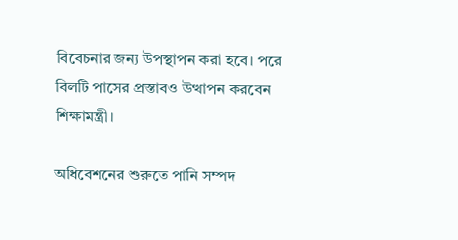বিবেচনার জন্য উপস্থাপন করা হবে। পরে বিলটি পাসের প্রস্তাবও উত্থাপন করবেন শিক্ষামন্ত্রী।

অধিবেশনের শুরুতে পানি সম্পদ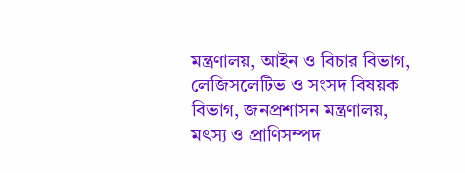মন্ত্রণালয়, আইন ও বিচার বিভাগ, লেজিসলেটিভ ও সংসদ বিষয়ক বিভাগ, জনপ্রশাসন মন্ত্রণালয়, মৎস্য ও প্রাণিসম্পদ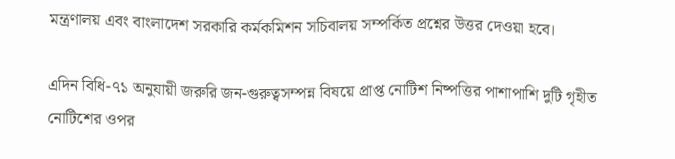মন্ত্রণালয় এবং বাংলাদেশ সরকারি কর্মকমিশন সচিবালয় সম্পর্কিত প্রশ্নের উত্তর দেওয়া হবে।

এদিন বিধি-৭১ অনুযায়ী জরুরি জন-গুরুত্বসম্পন্ন বিষয়ে প্রাপ্ত নোটিশ নিষ্পত্তির পাশাপাশি দুটি গৃহীত নোটিশের ওপর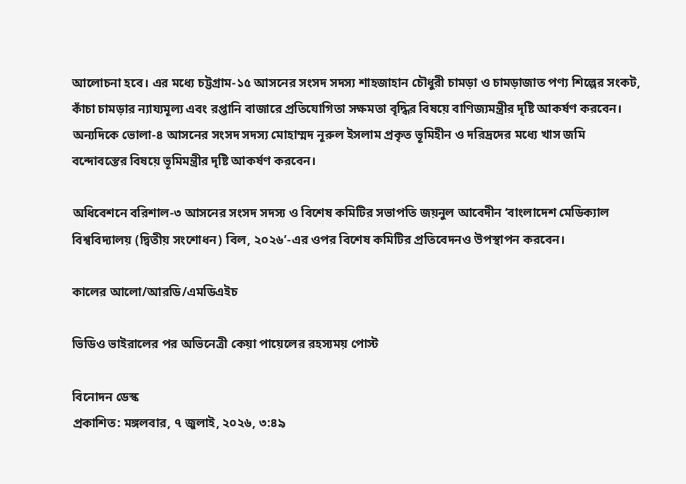আলোচনা হবে। এর মধ্যে চট্টগ্রাম-১৫ আসনের সংসদ সদস্য শাহজাহান চৌধুরী চামড়া ও চামড়াজাত পণ্য শিল্পের সংকট, কাঁচা চামড়ার ন্যায্যমূল্য এবং রপ্তানি বাজারে প্রতিযোগিতা সক্ষমতা বৃদ্ধির বিষয়ে বাণিজ্যমন্ত্রীর দৃষ্টি আকর্ষণ করবেন। অন্যদিকে ভোলা-৪ আসনের সংসদ সদস্য মোহাম্মদ নূরুল ইসলাম প্রকৃত ভূমিহীন ও দরিদ্রদের মধ্যে খাস জমি বন্দোবস্তের বিষয়ে ভূমিমন্ত্রীর দৃষ্টি আকর্ষণ করবেন।

অধিবেশনে বরিশাল-৩ আসনের সংসদ সদস্য ও বিশেষ কমিটির সভাপতি জয়নুল আবেদীন ‘বাংলাদেশ মেডিক্যাল বিশ্ববিদ্যালয় (দ্বিতীয় সংশোধন) বিল, ২০২৬’-এর ওপর বিশেষ কমিটির প্রতিবেদনও উপস্থাপন করবেন।

কালের আলো/আরডি/এমডিএইচ

ভিডিও ভাইরালের পর অভিনেত্রী কেয়া পায়েলের রহস্যময় পোস্ট

বিনোদন ডেস্ক
প্রকাশিত: মঙ্গলবার, ৭ জুলাই, ২০২৬, ৩:৪৯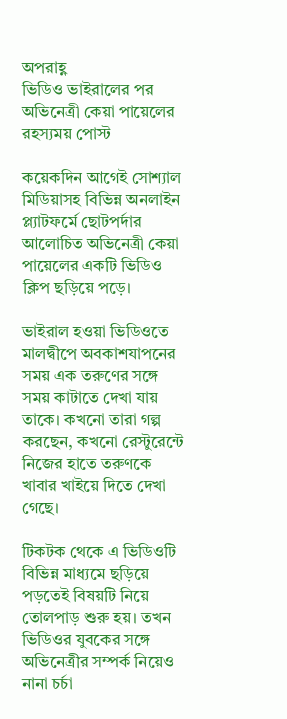অপরাহ্ণ
ভিডিও ভাইরালের পর অভিনেত্রী কেয়া পায়েলের রহস্যময় পোস্ট

কয়েকদিন আগেই সোশ্যাল মিডিয়াসহ বিভিন্ন অনলাইন প্ল্যাটফর্মে ছোটপর্দার আলোচিত অভিনেত্রী কেয়া পায়েলের একটি ভিডিও ক্লিপ ছড়িয়ে পড়ে।

ভাইরাল হওয়া ভিডিওতে মালদ্বীপে অবকাশযাপনের সময় এক তরুণের সঙ্গে সময় কাটাতে দেখা যায় তাকে। কখনো তারা গল্প করছেন, কখনো রেস্টুরেন্টে নিজের হাতে তরুণকে খাবার খাইয়ে দিতে দেখা গেছে।

টিকটক থেকে এ ভিডিওটি বিভিন্ন মাধ্যমে ছড়িয়ে পড়তেই বিষয়টি নিয়ে তোলপাড় শুরু হয়। তখন ভিডিওর যুবকের সঙ্গে অভিনেত্রীর সম্পর্ক নিয়েও নানা চর্চা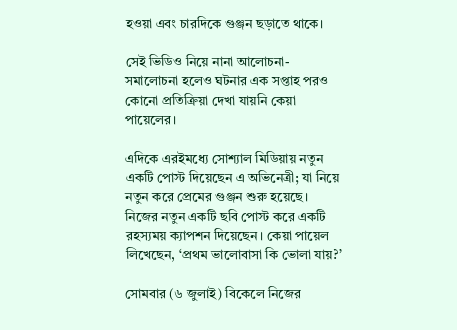হওয়া এবং চারদিকে গুঞ্জন ছড়াতে থাকে।

সেই ভিডিও নিয়ে নানা আলোচনা-সমালোচনা হলেও ঘটনার এক সপ্তাহ পরও কোনো প্রতিক্রিয়া দেখা যায়নি কেয়া পায়েলের।

এদিকে এরইমধ্যে সোশ্যাল মিডিয়ায় নতুন একটি পোস্ট দিয়েছেন এ অভিনেত্রী; যা নিয়ে নতুন করে প্রেমের গুঞ্জন শুরু হয়েছে। নিজের নতুন একটি ছবি পোস্ট করে একটি রহস্যময় ক্যাপশন দিয়েছেন। কেয়া পায়েল লিখেছেন, ‘প্রথম ভালোবাসা কি ভোলা যায়?’

সোমবার (৬ জুলাই) বিকেলে নিজের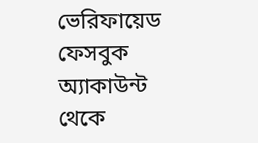ভেরিফায়েড ফেসবুক অ্যাকাউন্ট থেকে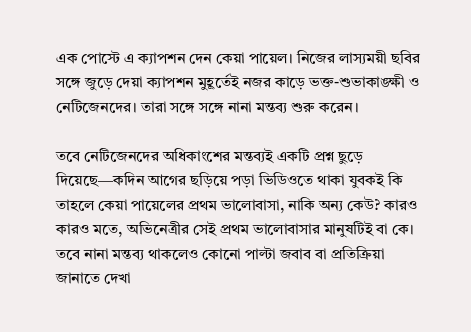এক পোস্টে এ ক্যাপশন দেন কেয়া পায়েল। নিজের লাস্যময়ী ছবির সঙ্গে জুড়ে দেয়া ক্যাপশন মুহূর্তেই নজর কাড়ে ভক্ত-শুভাকাঙ্ক্ষী ও নেটিজেনদের। তারা সঙ্গে সঙ্গে নানা মন্তব্য শুরু করেন।

তবে নেটিজেনদের অধিকাংশের মন্তব্যই একটি প্রশ্ন ছুড়ে দিয়েছে―কদিন আগের ছড়িয়ে পড়া ভিডিওতে থাকা যুবকই কি তাহলে কেয়া পায়েলের প্রথম ভালোবাসা, নাকি অন্য কেউ? কারও কারও মতে, অভিনেত্রীর সেই প্রথম ভালোবাসার মানুষটিই বা কে। তবে নানা মন্তব্য থাকলেও কোনো পাল্টা জবাব বা প্রতিক্রিয়া জানাতে দেখা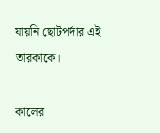যায়নি ছোটপর্দার এই তারকাকে।

কালের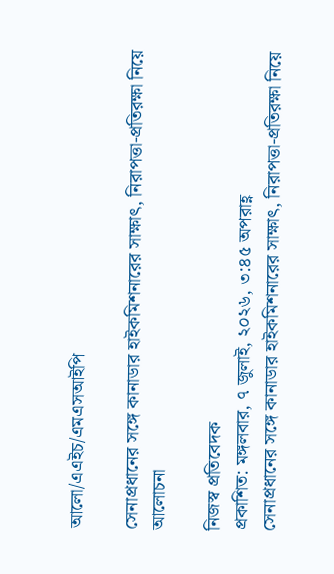আলো/এএইচ/এমএসআইপি

সেনাপ্রধানের সঙ্গে কানাডার হাইকমিশনারের সাক্ষাৎ, নিরাপত্তা-প্রতিরক্ষা নিয়ে আলোচনা

নিজস্ব প্রতিবেদক
প্রকাশিত: মঙ্গলবার, ৭ জুলাই, ২০২৬, ৩:৪৫ অপরাহ্ণ
সেনাপ্রধানের সঙ্গে কানাডার হাইকমিশনারের সাক্ষাৎ, নিরাপত্তা-প্রতিরক্ষা নিয়ে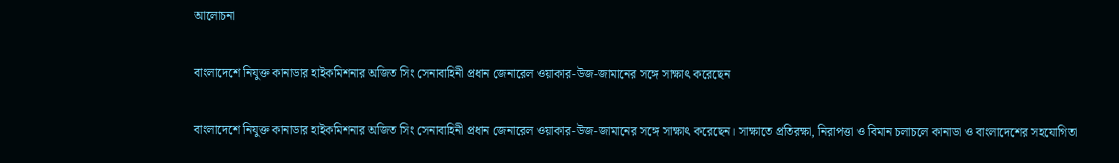আলোচনা

বাংলাদেশে নিযুক্ত কানাডার হাইকমিশনার অজিত সিং সেনাবাহিনী প্রধান জেনারেল ওয়াকার-উজ-জামানের সঙ্গে সাক্ষাৎ করেছেন

বাংলাদেশে নিযুক্ত কানাডার হাইকমিশনার অজিত সিং সেনাবাহিনী প্রধান জেনারেল ওয়াকার-উজ-জামানের সঙ্গে সাক্ষাৎ করেছেন। সাক্ষাতে প্রতিরক্ষা, নিরাপত্তা ও বিমান চলাচলে কানাডা ও বাংলাদেশের সহযোগিতা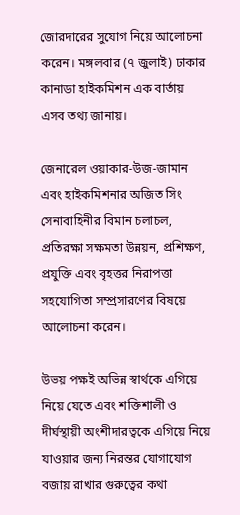জোরদারের সুযোগ নিয়ে আলোচনা করেন। মঙ্গলবার (৭ জুলাই) ঢাকার কানাডা হাইকমিশন এক বার্তায় এসব তথ্য জানায়।

জেনারেল ওয়াকার-উজ-জামান এবং হাইকমিশনার অজিত সিং সেনাবাহিনীর বিমান চলাচল, প্রতিরক্ষা সক্ষমতা উন্নয়ন, প্রশিক্ষণ, প্রযুক্তি এবং বৃহত্তর নিরাপত্তা সহযোগিতা সম্প্রসারণের বিষয়ে আলোচনা করেন।

উভয় পক্ষই অভিন্ন স্বার্থকে এগিয়ে নিয়ে যেতে এবং শক্তিশালী ও দীর্ঘস্থায়ী অংশীদারত্বকে এগিয়ে নিয়ে যাওয়ার জন্য নিরন্তর যোগাযোগ বজায় রাখার গুরুত্বের কথা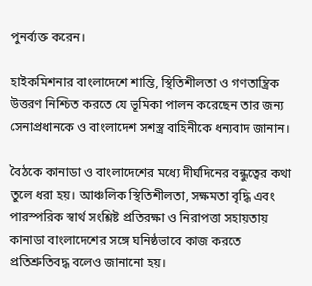পুনর্ব্যক্ত করেন।

হাইকমিশনার বাংলাদেশে শান্তি, স্থিতিশীলতা ও গণতান্ত্রিক উত্তরণ নিশ্চিত করতে যে ভূমিকা পালন করেছেন তার জন্য সেনাপ্রধানকে ও বাংলাদেশ সশস্ত্র বাহিনীকে ধন্যবাদ জানান।

বৈঠকে কানাডা ও বাংলাদেশের মধ্যে দীর্ঘদিনের বন্ধুত্বের কথা তুলে ধরা হয়। আঞ্চলিক স্থিতিশীলতা, সক্ষমতা বৃদ্ধি এবং পারস্পরিক স্বার্থ সংশ্লিষ্ট প্রতিরক্ষা ও নিরাপত্তা সহায়তায় কানাডা বাংলাদেশের সঙ্গে ঘনিষ্ঠভাবে কাজ করতে প্রতিশ্রুতিবদ্ধ বলেও জানানো হয়।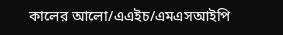কালের আলো/এএইচ/এমএসআইপি